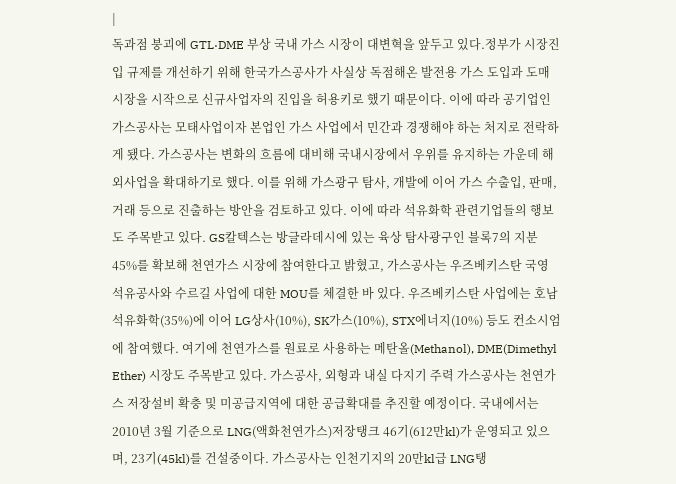|
독과점 붕괴에 GTL·DME 부상 국내 가스 시장이 대변혁을 앞두고 있다.정부가 시장진입 규제를 개선하기 위해 한국가스공사가 사실상 독점해온 발전용 가스 도입과 도매시장을 시작으로 신규사업자의 진입을 허용키로 했기 때문이다. 이에 따라 공기업인 가스공사는 모태사업이자 본업인 가스 사업에서 민간과 경쟁해야 하는 처지로 전락하게 됐다. 가스공사는 변화의 흐름에 대비해 국내시장에서 우위를 유지하는 가운데 해외사업을 확대하기로 했다. 이를 위해 가스광구 탐사, 개발에 이어 가스 수출입, 판매, 거래 등으로 진출하는 방안을 검토하고 있다. 이에 따라 석유화학 관련기업들의 행보도 주목받고 있다. GS칼텍스는 방글라데시에 있는 육상 탐사광구인 블록7의 지분 45%를 확보해 천연가스 시장에 참여한다고 밝혔고, 가스공사는 우즈베키스탄 국영 석유공사와 수르길 사업에 대한 MOU를 체결한 바 있다. 우즈베키스탄 사업에는 호남석유화학(35%)에 이어 LG상사(10%), SK가스(10%), STX에너지(10%) 등도 컨소시엄에 참여했다. 여기에 천연가스를 원료로 사용하는 메탄올(Methanol), DME(Dimethyl Ether) 시장도 주목받고 있다. 가스공사, 외형과 내실 다지기 주력 가스공사는 천연가스 저장설비 확충 및 미공급지역에 대한 공급확대를 추진할 예정이다. 국내에서는 2010년 3월 기준으로 LNG(액화천연가스)저장탱크 46기(612만kl)가 운영되고 있으며, 23기(45kl)를 건설중이다. 가스공사는 인천기지의 20만kl급 LNG탱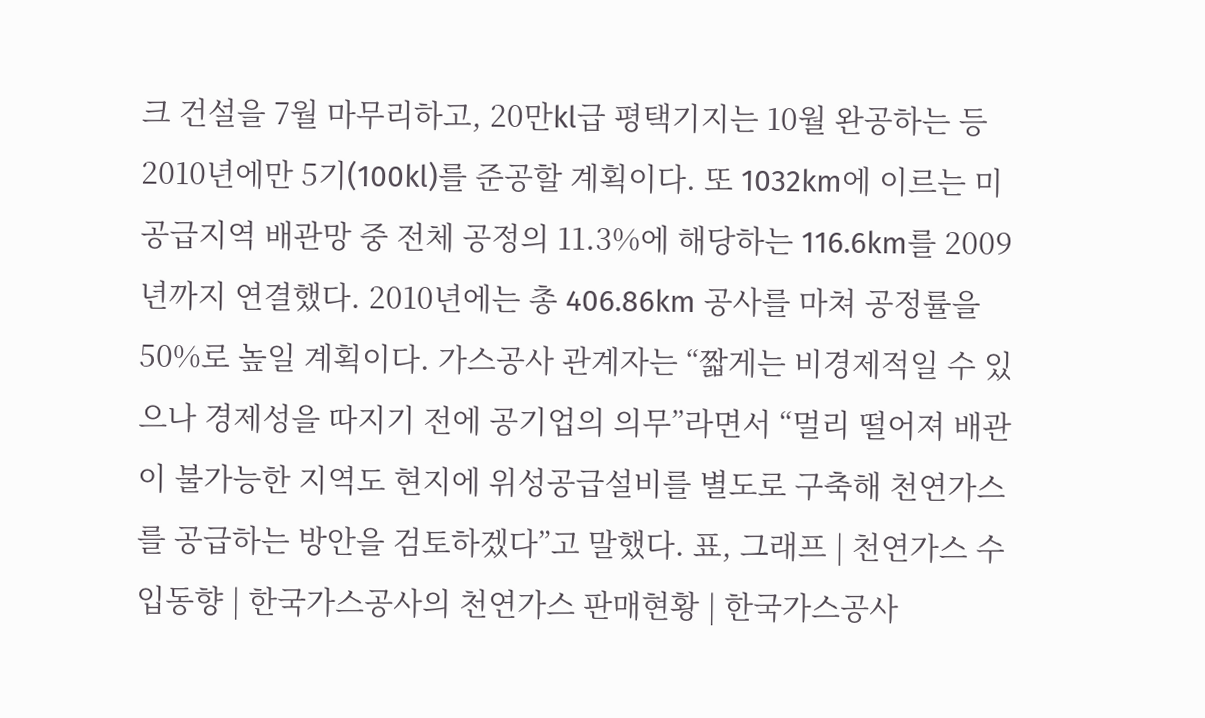크 건설을 7월 마무리하고, 20만kl급 평택기지는 10월 완공하는 등 2010년에만 5기(100kl)를 준공할 계획이다. 또 1032km에 이르는 미공급지역 배관망 중 전체 공정의 11.3%에 해당하는 116.6km를 2009년까지 연결했다. 2010년에는 총 406.86km 공사를 마쳐 공정률을 50%로 높일 계획이다. 가스공사 관계자는 “짧게는 비경제적일 수 있으나 경제성을 따지기 전에 공기업의 의무”라면서 “멀리 떨어져 배관이 불가능한 지역도 현지에 위성공급설비를 별도로 구축해 천연가스를 공급하는 방안을 검토하겠다”고 말했다. 표, 그래프 | 천연가스 수입동향 | 한국가스공사의 천연가스 판매현황 | 한국가스공사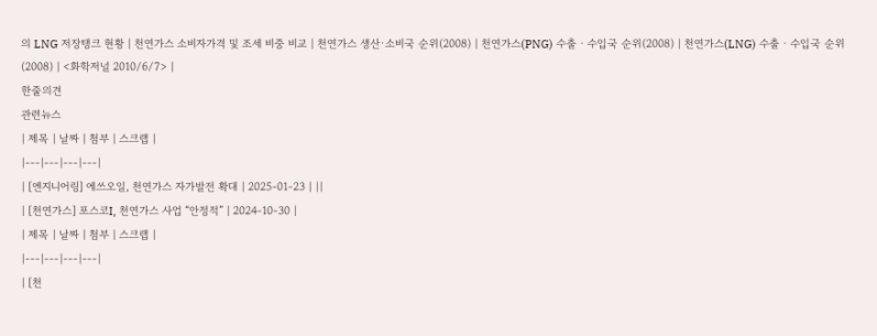의 LNG 저장탱크 현황 | 천연가스 소비자가격 및 조세 비중 비교 | 천연가스 생산·소비국 순위(2008) | 천연가스(PNG) 수출ㆍ수입국 순위(2008) | 천연가스(LNG) 수출ㆍ수입국 순위(2008) | <화학저널 2010/6/7> |
한줄의견
관련뉴스
| 제목 | 날짜 | 첨부 | 스크랩 |
|---|---|---|---|
| [엔지니어링] 에쓰오일, 천연가스 자가발전 확대 | 2025-01-23 | ||
| [천연가스] 포스코I, 천연가스 사업 “안정적” | 2024-10-30 |
| 제목 | 날짜 | 첨부 | 스크랩 |
|---|---|---|---|
| [천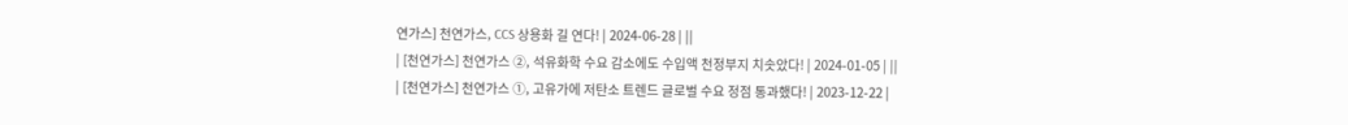연가스] 천연가스, CCS 상용화 길 연다! | 2024-06-28 | ||
| [천연가스] 천연가스 ②, 석유화학 수요 감소에도 수입액 천정부지 치솟았다! | 2024-01-05 | ||
| [천연가스] 천연가스 ①, 고유가에 저탄소 트렌드 글로벌 수요 정점 통과했다! | 2023-12-22 |